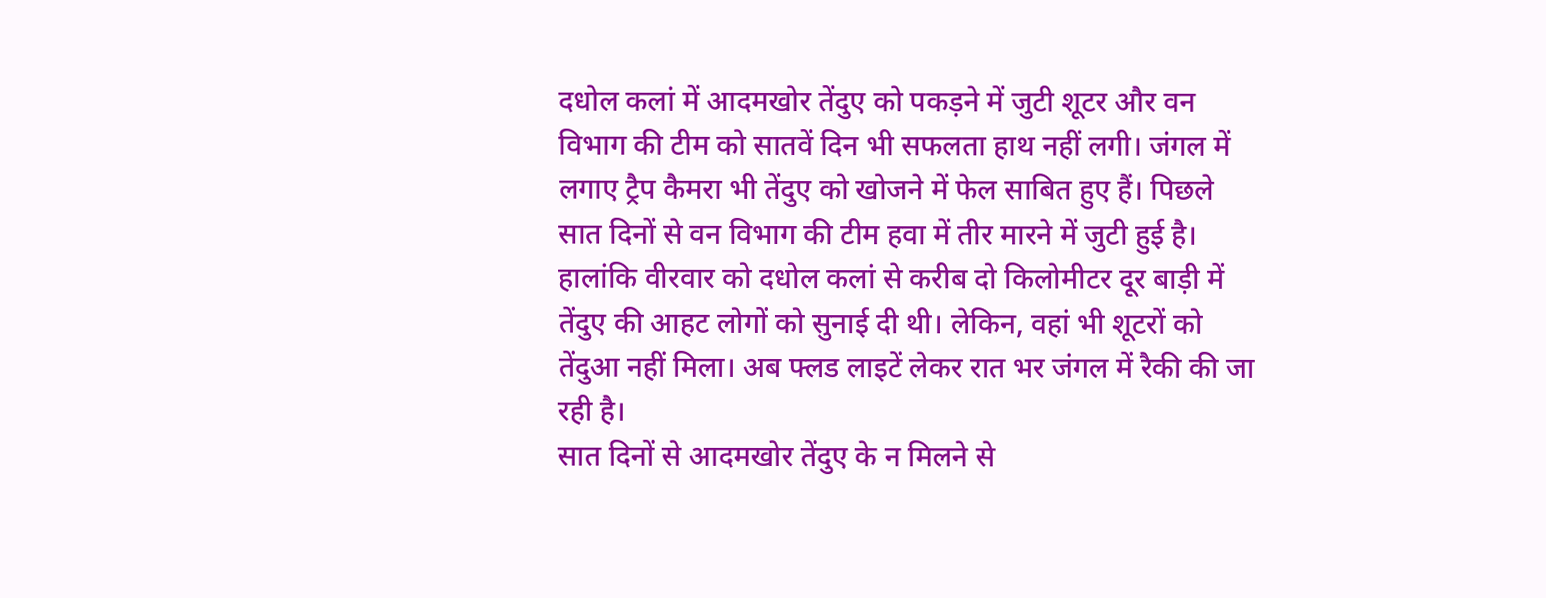दधोल कलां में आदमखोर तेंदुए को पकड़ने में जुटी शूटर और वन विभाग की टीम को सातवें दिन भी सफलता हाथ नहीं लगी। जंगल में लगाए ट्रैप कैमरा भी तेंदुए को खोजने में फेल साबित हुए हैं। पिछले सात दिनों से वन विभाग की टीम हवा में तीर मारने में जुटी हुई है।
हालांकि वीरवार को दधोल कलां से करीब दो किलोमीटर दूर बाड़ी में तेंदुए की आहट लोगों को सुनाई दी थी। लेकिन, वहां भी शूटरों को तेंदुआ नहीं मिला। अब फ्लड लाइटें लेकर रात भर जंगल में रैकी की जा रही है।
सात दिनों से आदमखोर तेंदुए के न मिलने से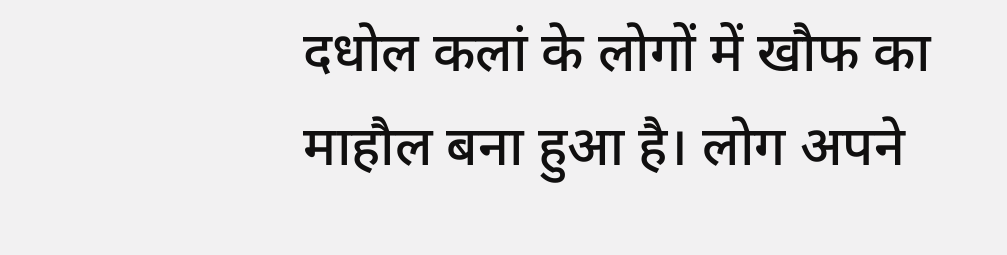दधोल कलां के लोगों में खौफ का माहौल बना हुआ है। लोग अपने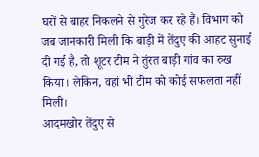घरों से बाहर निकलने से गुरेज कर रहे हैं। विभाग को जब जानकारी मिली कि बाड़ी में तेंदुए की आहट सुनाई दी गई है, तो शूटर टीम ने तुंरत बाड़ी गांव का रुख किया। लेकिन, वहां भी टीम को कोई सफलता नहीं मिली।
आदमखोर तेंदुए से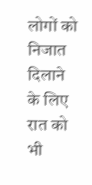लोगों को निजात दिलाने के लिए रात को भी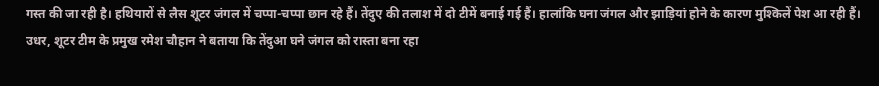गस्त की जा रही है। हथियारों से लैस शूटर जंगल में चप्पा-चप्पा छान रहे हैं। तेंदुए की तलाश में दो टीमें बनाई गई हैं। हालांकि घना जंगल और झाड़ियां होने के कारण मुश्किलें पेश आ रही हैं।
उधर, शूटर टीम के प्रमुख रमेश चौहान ने बताया कि तेंदुआ घने जंगल को रास्ता बना रहा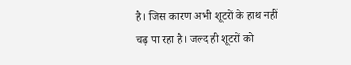है। जिस कारण अभी शूटरों के हाथ नहीं चढ़ पा रहा है। जल्द ही शूटरों को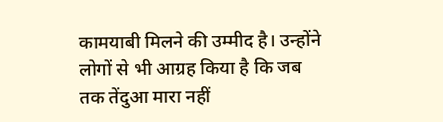कामयाबी मिलने की उम्मीद है। उन्होंने लोगों से भी आग्रह किया है कि जब तक तेंदुआ मारा नहीं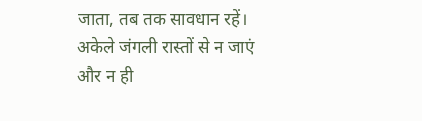जाता, तब तक सावधान रहें। अकेले जंगली रास्तों से न जाएं और न ही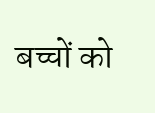बच्चों को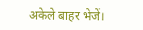अकेले बाहर भेजें।